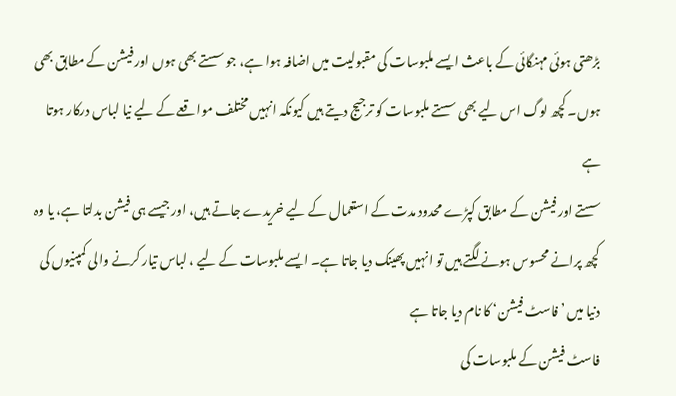بڑھتی ہوئی مہنگائی کے باعث ایسے ملبوسات کی مقبولیت میں اضافہ ہوا ہے، جو سستے بھی ہوں اور فیشن کے مطابق بھی ہوں۔ کچھ لوگ اس لیے بھی سستے ملبوسات کو ترجیج دیتے ہیں کیونکہ انہیں مختلف مواقعے کے لیے نیا لباس درکار ہوتا ہے
سستے اور فیشن کے مطابق کپڑے محدود مدت کے استعمال کے لیے خریدے جاتے ہیں، اور جیسے ہی فیشن بدلتا ہے، یا وہ کچھ پرانے محسوس ہونے لگتے ہیں تو انہیں پھینک دیا جاتا ہے۔ ایسے ملبوسات کے لیے ، لباس تیار کرنے والی کمپنیوں کی دنیا میں ’فاسٹ فیشن‘ کا نام دیا جاتا ہے
فاسٹ فیشن کے ملبوسات کی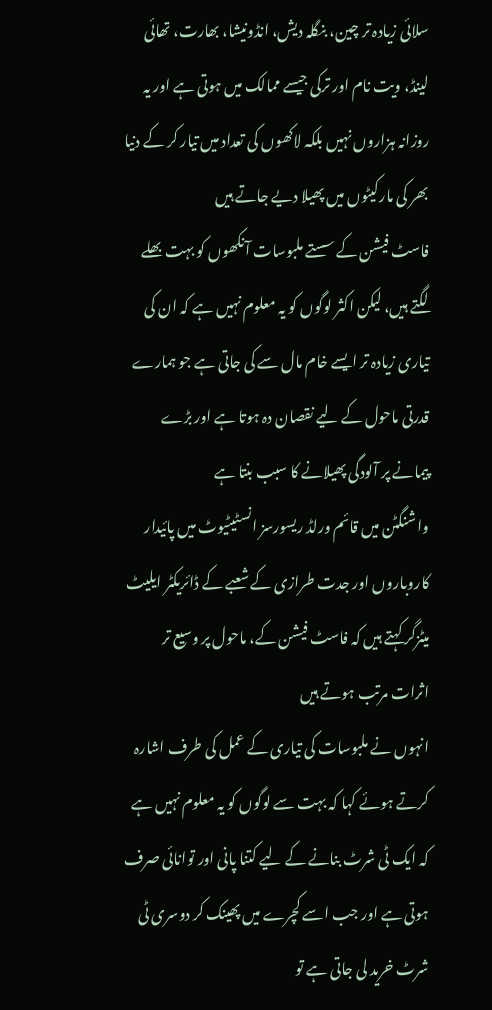سلائی زیادہ تر چین، بنگلہ دیش، انڈونیشا، بھارت، تھائی لینڈ، ویت نام اور ترکی جیسے ممالک میں ہوتی ہے اور یہ روزانہ ہزاروں نہیں بلکہ لاکھوں کی تعداد میں تیار کر کے دنیا بھر کی مارکیٹوں میں پھیلا دیے جاتے ہیں
فاسٹ فیشن کے سستے ملبوسات آنکھوں کو بہت بھلے لگتے ہیں، لیکن اکثر لوگوں کو یہ معلوم نہیں ہے کہ ان کی تیاری زیادہ تر ایسے خام مال سے کی جاتی ہے جو ہمارے قدرتی ماحول کے لیے نقصان دہ ہوتا ہے اور بڑے پیمانے پر آلودگی پھیلانے کا سبب بنتا ہے
واشنگٹن میں قائم ورلڈ ریسورسز انسٹیٹیوٹ میں پائیدار کاروباروں اور جدت طرازی کے شعبے کے ڈائریکٹر ایلیٹ میٹزگر کہتے ہیں کہ فاسٹ فیشن کے، ماحول پر وسیع تر اثرات مرتب ہوتے ہیں
انہوں نے ملبوسات کی تیاری کے عمل کی طرف اشارہ کرتے ہوئے کہا کہ بہت سے لوگوں کو یہ معلوم نہیں ہے کہ ایک ٹی شرٹ بنانے کے لیے کتنا پانی اور توانائی صرف ہوتی ہے اور جب اسے کچرے میں پھینک کر دوسری ٹی شرٹ خرید لی جاتی ہے تو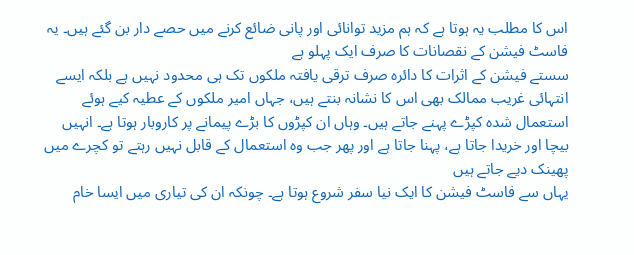اس کا مطلب یہ ہوتا ہے کہ ہم مزید توانائی اور پانی ضائع کرنے میں حصے دار بن گئے ہیں۔ یہ فاسٹ فیشن کے نقصانات کا صرف ایک پہلو ہے
سستے فیشن کے اثرات کا دائرہ صرف ترقی یافتہ ملکوں تک ہی محدود نہیں ہے بلکہ ایسے انتہائی غریب ممالک بھی اس کا نشانہ بنتے ہیں، جہاں امیر ملکوں کے عطیہ کیے ہوئے استعمال شدہ کپڑے پہنے جاتے ہیں۔ وہاں ان کپڑوں کا بڑے پیمانے پر کاروبار ہوتا ہے۔ انہیں بیچا اور خریدا جاتا ہے، پہنا جاتا ہے اور پھر جب وہ استعمال کے قابل نہیں رہتے تو کچرے میں پھینک دیے جاتے ہیں
یہاں سے فاسٹ فیشن کا ایک نیا سفر شروع ہوتا ہے۔ چونکہ ان کی تیاری میں ایسا خام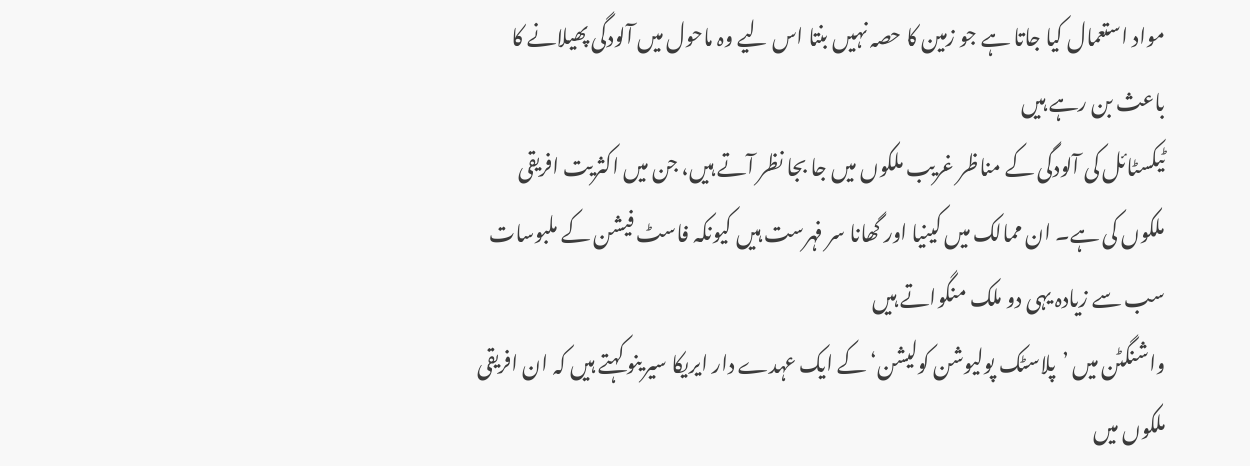مواد استعمال کیا جاتا ہے جو زمین کا حصہ نہیں بنتا اس لیے وہ ماحول میں آلودگی پھیلانے کا باعث بن رہے ہیں
ٹیکسٹائل کی آلودگی کے مناظر غریب ملکوں میں جا بجا نظر آتے ہیں، جن میں اکثریت افریقی ملکوں کی ہے۔ ان ممالک میں کینیا اور گھانا سر فہرست ہیں کیونکہ فاسٹ فیشن کے ملبوسات سب سے زیادہ یہی دو ملک منگواتے ہیں
واشنگٹن میں ’پلاسٹک پولیوشن کولیشن‘ کے ایک عہدے دار ایریکا سیرینو کہتے ہیں کہ ان افریقی ملکوں میں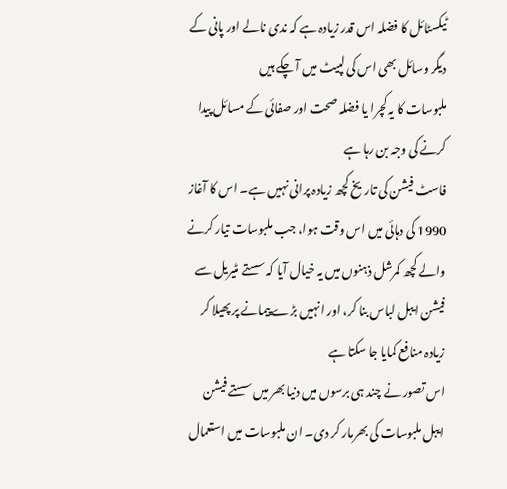ٹیکسٹائل کا فضلہ اس قدر زیادہ ہے کہ ندی نالے اور پانی کے دیگر وسائل بھی اس کی لپیٹ میں آ چکے ہیں
ملبوسات کا یہ کچرا یا فضلہ صحت اور صفائی کے مسائل پیدا کرنے کی وجہ بن رہا ہے
فاسٹ فیشن کی تاریخ کچھ زیادہ پرانی نہیں ہے۔ اس کا آغاز 1990 کی دہائی میں اس وقت ہوا، جب ملبوسات تیار کرنے والے کچھ کمرشل ذہنوں میں یہ خیال آیا کہ سستے مٹیریل سے فیشن ایبل لباس بنا کر، اور انہیں بڑے پیمانے پر پھیلا کر زیادہ منافع کمایا جا سکتا ہے
اس تصور نے چند ہی برسوں میں دنیا بھر میں سستے فیشن ایبل ملبوسات کی بھرمار کر دی۔ ان ملبوسات میں استعمال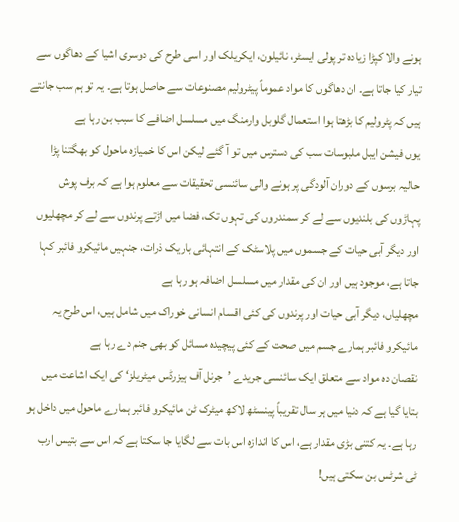ہونے والا کپڑا زیادہ تر پولی ایسٹر، نائیلون، ایکریلک اور اسی طرح کی دوسری اشیا کے دھاگوں سے تیار کیا جاتا ہے۔ ان دھاگوں کا مواد عموماً پیٹرولیم مصنوعات سے حاصل ہوتا ہے۔ یہ تو ہم سب جانتے ہیں کہ پٹرولیم کا بڑھتا ہوا استعمال گلوبل وارمنگ میں مسلسل اضافے کا سبب بن رہا ہے
یوں فیشن ایبل ملبوسات سب کی دسترس میں تو آ گئے لیکن اس کا خمیازہ ماحول کو بھگتنا پڑا
حالیہ برسوں کے دوران آلودگی پر ہونے والی سائنسی تحقیقات سے معلوم ہوا ہے کہ برف پوش پہاڑوں کی بلندیوں سے لے کر سمندروں کی تہوں تک، فضا میں اڑتے پرندوں سے لے کر مچھلیوں اور دیگر آبی حیات کے جسموں میں پلاسٹک کے انتہائی باریک ذرات، جنہیں مائیکرو فائبر کہا جاتا ہے، موجود ہیں اور ان کی مقدار میں مسلسل اضافہ ہو رہا ہے
مچھلیاں، دیگر آبی حیات اور پرندوں کی کئی اقسام انسانی خوراک میں شامل ہیں، اس طرح یہ مائیکرو فائبر ہمارے جسم میں صحت کے کئی پیچیدہ مسائل کو بھی جنم دے رہا ہے
نقصان دہ مواد سے متعلق ایک سائنسی جریدے ’جرنل آف ہیزرڈس میٹریلز‘ کی ایک اشاعت میں بتایا گیا ہے کہ دنیا میں ہر سال تقریباً پینسٹھ لاکھ میٹرک ٹن مائیکرو فائبر ہمارے ماحول میں داخل ہو رہا ہے۔ یہ کتنی بڑی مقدار ہے، اس کا اندازہ اس بات سے لگایا جا سکتا ہے کہ اس سے بتیس ارب ٹی شرٹس بن سکتی ہیں!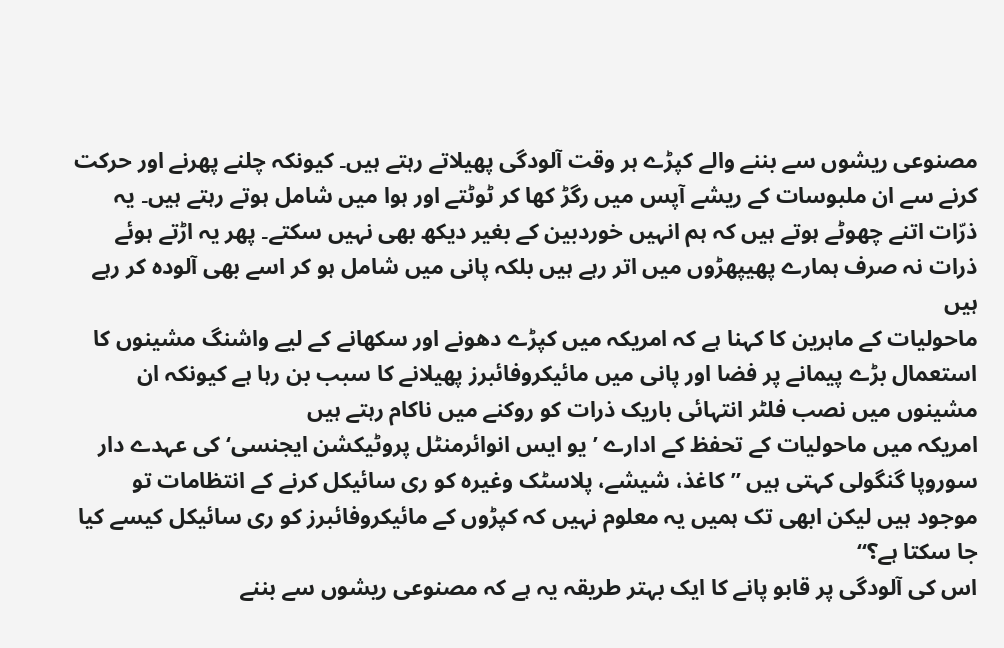مصنوعی ریشوں سے بننے والے کپڑے ہر وقت آلودگی پھیلاتے رہتے ہیں۔ کیونکہ چلنے پھرنے اور حرکت کرنے سے ان ملبوسات کے ریشے آپس میں رگڑ کھا کر ٹوٹتے اور ہوا میں شامل ہوتے رہتے ہیں۔ یہ ذرّات اتنے چھوٹے ہوتے ہیں کہ ہم انہیں خوردبین کے بغیر دیکھ بھی نہیں سکتے۔ پھر یہ اڑتے ہوئے ذرات نہ صرف ہمارے پھیپھڑوں میں اتر رہے ہیں بلکہ پانی میں شامل ہو کر اسے بھی آلودہ کر رہے ہیں
ماحولیات کے ماہرین کا کہنا ہے کہ امریکہ میں کپڑے دھونے اور سکھانے کے لیے واشنگ مشینوں کا استعمال بڑے پیمانے پر فضا اور پانی میں مائیکروفائبرز پھیلانے کا سبب بن رہا ہے کیونکہ ان مشینوں میں نصب فلٹر انتہائی باریک ذرات کو روکنے میں ناکام رہتے ہیں
امریکہ میں ماحولیات کے تحفظ کے ادارے ’یو ایس انوائرمنٹل پروٹیکشن ایجنسی‘ کی عہدے دار سوروپا گنگولی کہتی ہیں ”کاغذ، شیشے، پلاسٹک وغیرہ کو ری سائیکل کرنے کے انتظامات تو موجود ہیں لیکن ابھی تک ہمیں یہ معلوم نہیں کہ کپڑوں کے مائیکروفائبرز کو ری سائیکل کیسے کیا جا سکتا ہے؟“
اس کی آلودگی پر قابو پانے کا ایک بہتر طریقہ یہ ہے کہ مصنوعی ریشوں سے بننے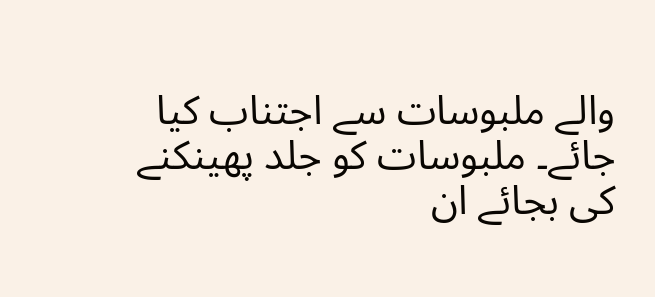والے ملبوسات سے اجتناب کیا جائے۔ ملبوسات کو جلد پھینکنے کی بجائے ان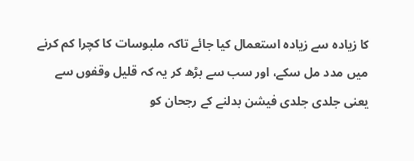کا زیادہ سے زیادہ استعمال کیا جائے تاکہ ملبوسات کا کچرا کم کرنے میں مدد مل سکے، اور سب سے بڑھ کر یہ کہ قلیل وقفوں سے یعنی جلدی جلدی فیشن بدلنے کے رجحان کو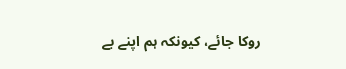روکا جائے، کیونکہ ہم اپنے بے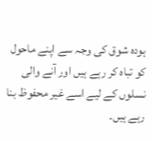ہودہ شوق کی وجہ سے اپنے ماحول کو تباہ کر رہے ہیں اور آنے والی نسلوں کے لیے اسے غیر محفوظ بنا رہے ہیں۔